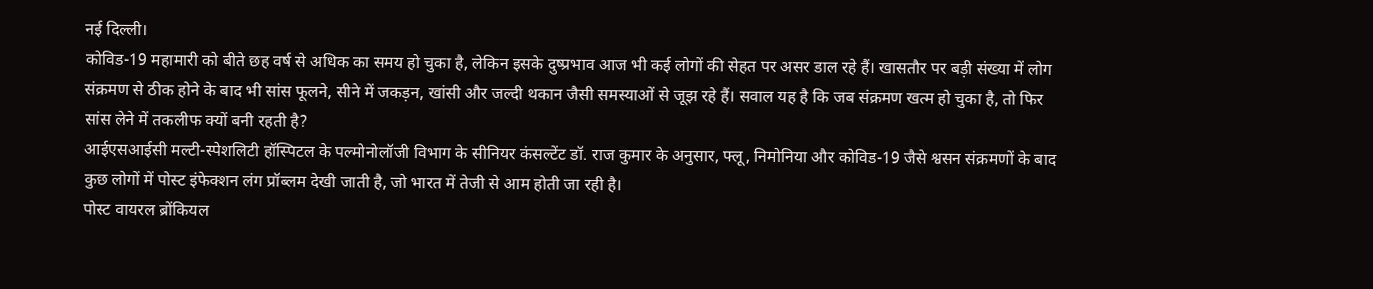नई दिल्ली।
कोविड-19 महामारी को बीते छह वर्ष से अधिक का समय हो चुका है, लेकिन इसके दुष्प्रभाव आज भी कई लोगों की सेहत पर असर डाल रहे हैं। खासतौर पर बड़ी संख्या में लोग संक्रमण से ठीक होने के बाद भी सांस फूलने, सीने में जकड़न, खांसी और जल्दी थकान जैसी समस्याओं से जूझ रहे हैं। सवाल यह है कि जब संक्रमण खत्म हो चुका है, तो फिर सांस लेने में तकलीफ क्यों बनी रहती है?
आईएसआईसी मल्टी-स्पेशलिटी हॉस्पिटल के पल्मोनोलॉजी विभाग के सीनियर कंसल्टेंट डॉ. राज कुमार के अनुसार, फ्लू, निमोनिया और कोविड-19 जैसे श्वसन संक्रमणों के बाद कुछ लोगों में पोस्ट इंफेक्शन लंग प्रॉब्लम देखी जाती है, जो भारत में तेजी से आम होती जा रही है।
पोस्ट वायरल ब्रोंकियल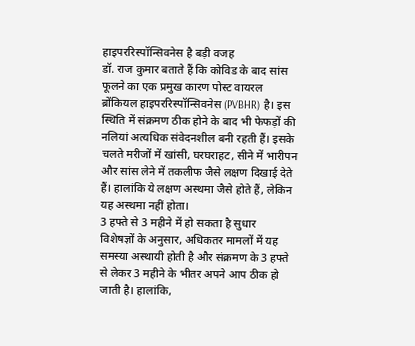हाइपररिस्पॉन्सिवनेस है बड़ी वजह
डॉ. राज कुमार बताते हैं कि कोविड के बाद सांस फूलने का एक प्रमुख कारण पोस्ट वायरल ब्रोंकियल हाइपररिस्पॉन्सिवनेस (PVBHR) है। इस स्थिति में संक्रमण ठीक होने के बाद भी फेफड़ों की नलियां अत्यधिक संवेदनशील बनी रहती हैं। इसके चलते मरीजों में खांसी, घरघराहट, सीने में भारीपन और सांस लेने में तकलीफ जैसे लक्षण दिखाई देते हैं। हालांकि ये लक्षण अस्थमा जैसे होते हैं, लेकिन यह अस्थमा नहीं होता।
3 हफ्ते से 3 महीने में हो सकता है सुधार
विशेषज्ञों के अनुसार, अधिकतर मामलों में यह समस्या अस्थायी होती है और संक्रमण के 3 हफ्ते से लेकर 3 महीने के भीतर अपने आप ठीक हो जाती है। हालांकि,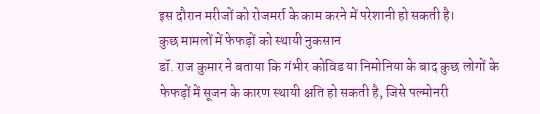इस दौरान मरीजों को रोजमर्रा के काम करने में परेशानी हो सकती है।
कुछ मामलों में फेफड़ों को स्थायी नुकसान
डॉ. राज कुमार ने बताया कि गंभीर कोविड या निमोनिया के बाद कुछ लोगों के फेफड़ों में सूजन के कारण स्थायी क्षति हो सकती है, जिसे पल्मोनरी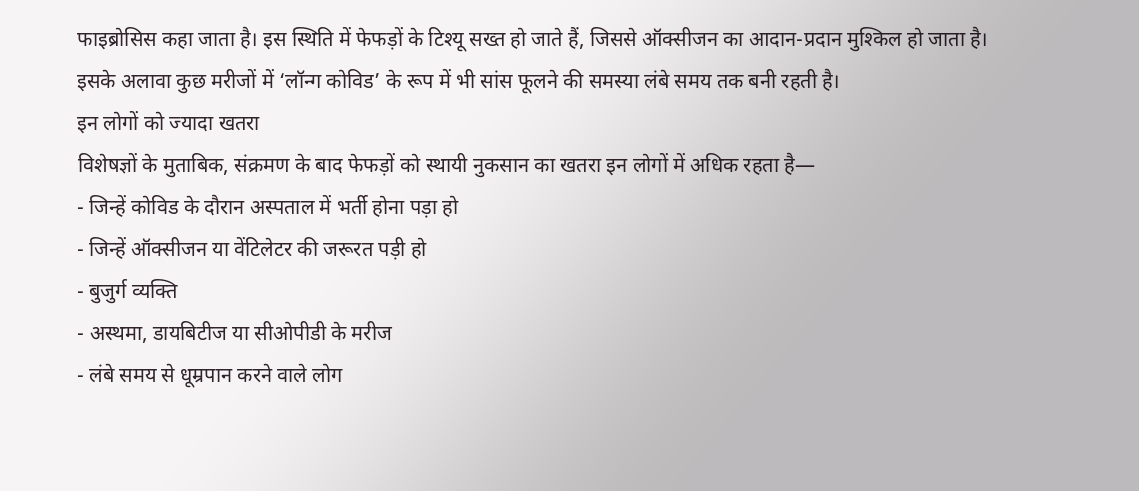फाइब्रोसिस कहा जाता है। इस स्थिति में फेफड़ों के टिश्यू सख्त हो जाते हैं, जिससे ऑक्सीजन का आदान-प्रदान मुश्किल हो जाता है। इसके अलावा कुछ मरीजों में ‘लॉन्ग कोविड’ के रूप में भी सांस फूलने की समस्या लंबे समय तक बनी रहती है।
इन लोगों को ज्यादा खतरा
विशेषज्ञों के मुताबिक, संक्रमण के बाद फेफड़ों को स्थायी नुकसान का खतरा इन लोगों में अधिक रहता है—
- जिन्हें कोविड के दौरान अस्पताल में भर्ती होना पड़ा हो
- जिन्हें ऑक्सीजन या वेंटिलेटर की जरूरत पड़ी हो
- बुजुर्ग व्यक्ति
- अस्थमा, डायबिटीज या सीओपीडी के मरीज
- लंबे समय से धूम्रपान करने वाले लोग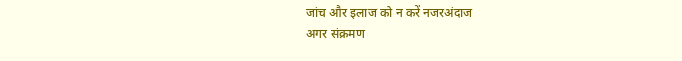जांच और इलाज को न करें नजरअंदाज
अगर संक्रमण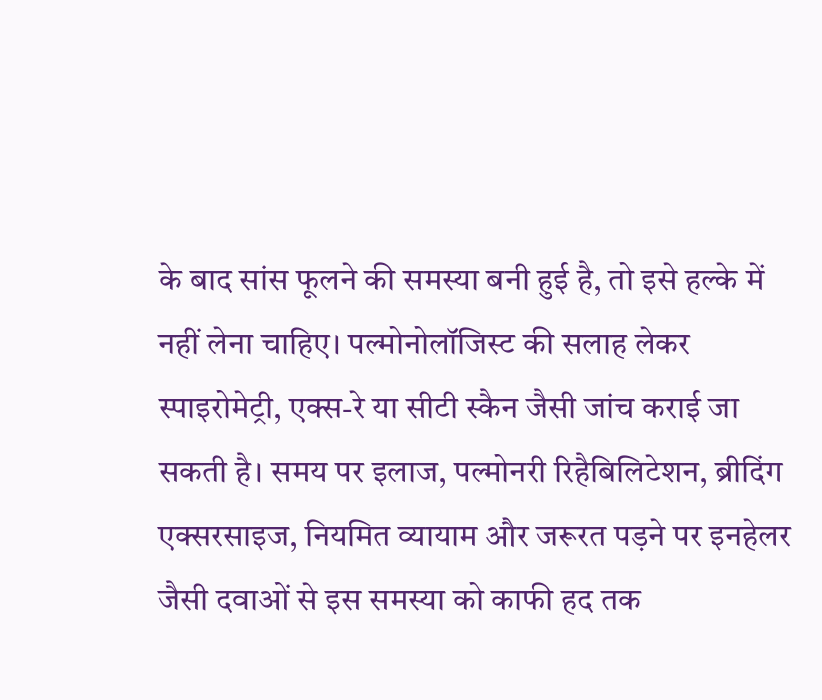के बाद सांस फूलने की समस्या बनी हुई है, तो इसे हल्के में नहीं लेना चाहिए। पल्मोनोलॉजिस्ट की सलाह लेकर स्पाइरोमेट्री, एक्स-रे या सीटी स्कैन जैसी जांच कराई जा सकती है। समय पर इलाज, पल्मोनरी रिहैबिलिटेशन, ब्रीदिंग एक्सरसाइज, नियमित व्यायाम और जरूरत पड़ने पर इनहेलर जैसी दवाओं से इस समस्या को काफी हद तक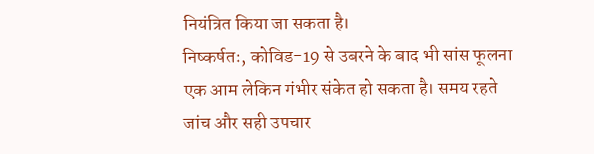नियंत्रित किया जा सकता है।
निष्कर्षतः, कोविड-19 से उबरने के बाद भी सांस फूलना एक आम लेकिन गंभीर संकेत हो सकता है। समय रहते जांच और सही उपचार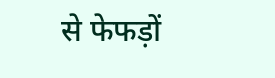से फेफड़ों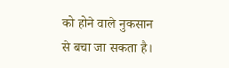को होने वाले नुकसान से बचा जा सकता है।